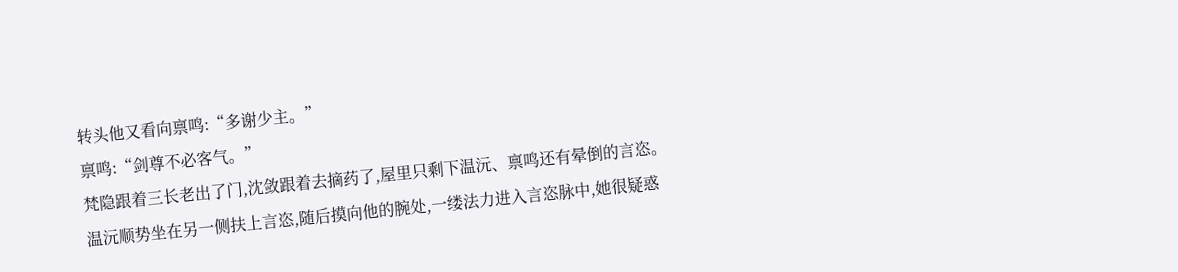转头他又看向禀鸣:“多谢少主。”
禀鸣:“剑尊不必客气。”
梵隐跟着三长老出了门,沈敛跟着去摘药了,屋里只剩下温沅、禀鸣还有晕倒的言恣。
温沅顺势坐在另一侧扶上言恣,随后摸向他的腕处,一缕法力进入言恣脉中,她很疑惑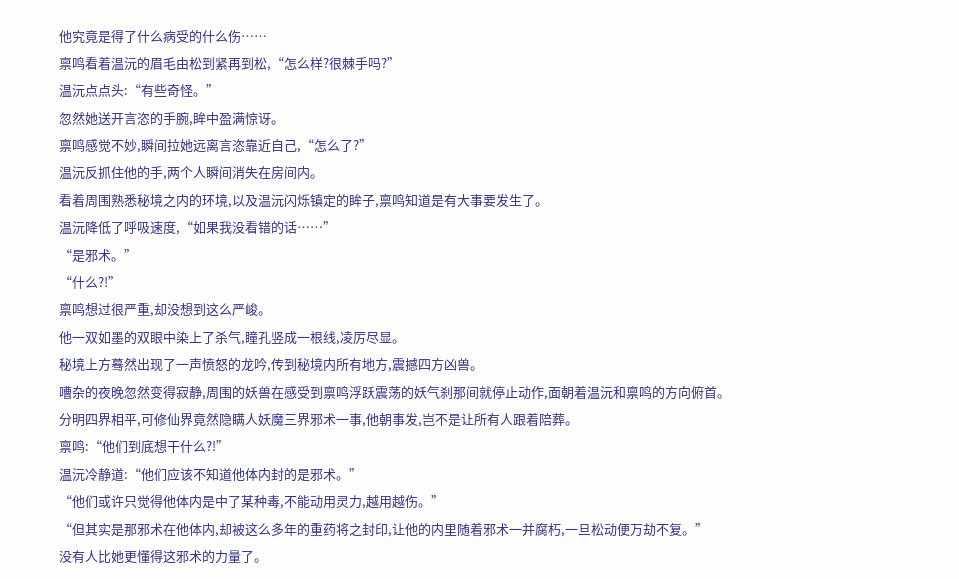他究竟是得了什么病受的什么伤……
禀鸣看着温沅的眉毛由松到紧再到松,“怎么样?很棘手吗?”
温沅点点头:“有些奇怪。”
忽然她送开言恣的手腕,眸中盈满惊讶。
禀鸣感觉不妙,瞬间拉她远离言恣靠近自己,“怎么了?”
温沅反抓住他的手,两个人瞬间消失在房间内。
看着周围熟悉秘境之内的环境,以及温沅闪烁镇定的眸子,禀鸣知道是有大事要发生了。
温沅降低了呼吸速度,“如果我没看错的话……”
“是邪术。”
“什么?!”
禀鸣想过很严重,却没想到这么严峻。
他一双如墨的双眼中染上了杀气,瞳孔竖成一根线,凌厉尽显。
秘境上方蓦然出现了一声愤怒的龙吟,传到秘境内所有地方,震撼四方凶兽。
嘈杂的夜晚忽然变得寂静,周围的妖兽在感受到禀鸣浮跃震荡的妖气刹那间就停止动作,面朝着温沅和禀鸣的方向俯首。
分明四界相平,可修仙界竟然隐瞒人妖魔三界邪术一事,他朝事发,岂不是让所有人跟着陪葬。
禀鸣:“他们到底想干什么?!”
温沅冷静道:“他们应该不知道他体内封的是邪术。”
“他们或许只觉得他体内是中了某种毒,不能动用灵力,越用越伤。”
“但其实是那邪术在他体内,却被这么多年的重药将之封印,让他的内里随着邪术一并腐朽,一旦松动便万劫不复。”
没有人比她更懂得这邪术的力量了。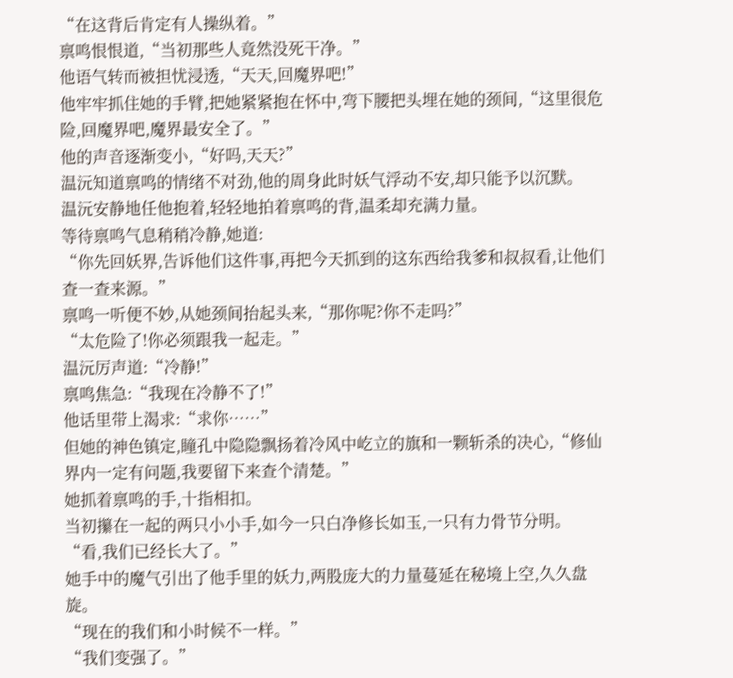“在这背后肯定有人操纵着。”
禀鸣恨恨道,“当初那些人竟然没死干净。”
他语气转而被担忧浸透,“天天,回魔界吧!”
他牢牢抓住她的手臂,把她紧紧抱在怀中,弯下腰把头埋在她的颈间,“这里很危险,回魔界吧,魔界最安全了。”
他的声音逐渐变小,“好吗,天天?”
温沅知道禀鸣的情绪不对劲,他的周身此时妖气浮动不安,却只能予以沉默。
温沅安静地任他抱着,轻轻地拍着禀鸣的背,温柔却充满力量。
等待禀鸣气息稍稍冷静,她道:
“你先回妖界,告诉他们这件事,再把今天抓到的这东西给我爹和叔叔看,让他们查一查来源。”
禀鸣一听便不妙,从她颈间抬起头来,“那你呢?你不走吗?”
“太危险了!你必须跟我一起走。”
温沅厉声道:“冷静!”
禀鸣焦急:“我现在冷静不了!”
他话里带上渴求:“求你……”
但她的神色镇定,瞳孔中隐隐飘扬着冷风中屹立的旗和一颗斩杀的决心,“修仙界内一定有问题,我要留下来查个清楚。”
她抓着禀鸣的手,十指相扣。
当初攥在一起的两只小小手,如今一只白净修长如玉,一只有力骨节分明。
“看,我们已经长大了。”
她手中的魔气引出了他手里的妖力,两股庞大的力量蔓延在秘境上空,久久盘旋。
“现在的我们和小时候不一样。”
“我们变强了。”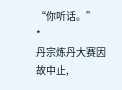“你听话。”
*
丹宗炼丹大赛因故中止,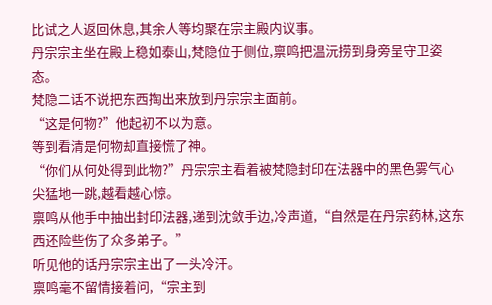比试之人返回休息,其余人等均聚在宗主殿内议事。
丹宗宗主坐在殿上稳如泰山,梵隐位于侧位,禀鸣把温沅捞到身旁呈守卫姿态。
梵隐二话不说把东西掏出来放到丹宗宗主面前。
“这是何物?”他起初不以为意。
等到看清是何物却直接慌了神。
“你们从何处得到此物?”丹宗宗主看着被梵隐封印在法器中的黑色雾气心尖猛地一跳,越看越心惊。
禀鸣从他手中抽出封印法器,递到沈敛手边,冷声道,“自然是在丹宗药林,这东西还险些伤了众多弟子。”
听见他的话丹宗宗主出了一头冷汗。
禀鸣毫不留情接着问,“宗主到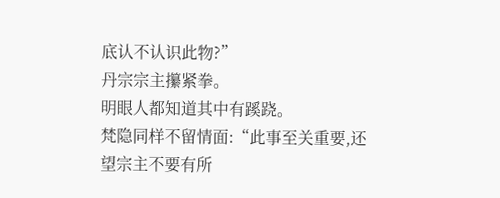底认不认识此物?”
丹宗宗主攥紧拳。
明眼人都知道其中有蹊跷。
梵隐同样不留情面:“此事至关重要,还望宗主不要有所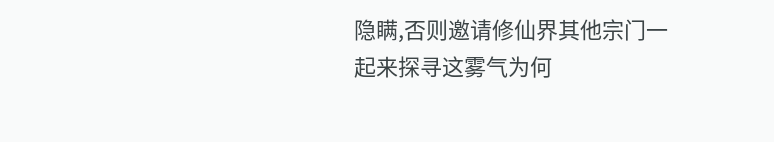隐瞒,否则邀请修仙界其他宗门一起来探寻这雾气为何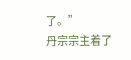了。”
丹宗宗主着了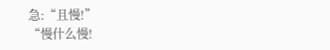急:“且慢!”
“慢什么慢!